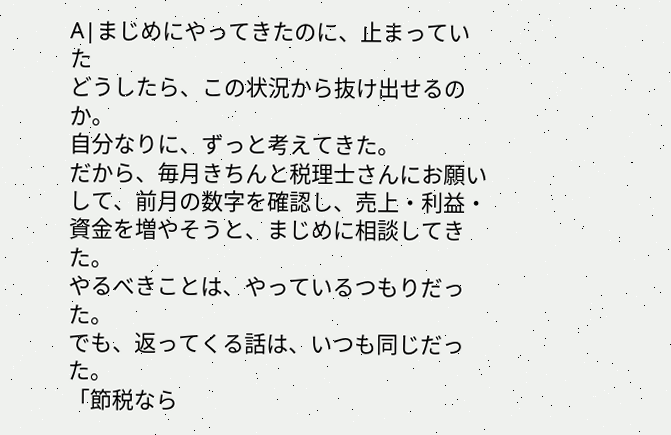A|まじめにやってきたのに、止まっていた
どうしたら、この状況から抜け出せるのか。
自分なりに、ずっと考えてきた。
だから、毎月きちんと税理士さんにお願いして、前月の数字を確認し、売上・利益・資金を増やそうと、まじめに相談してきた。
やるべきことは、やっているつもりだった。
でも、返ってくる話は、いつも同じだった。
「節税なら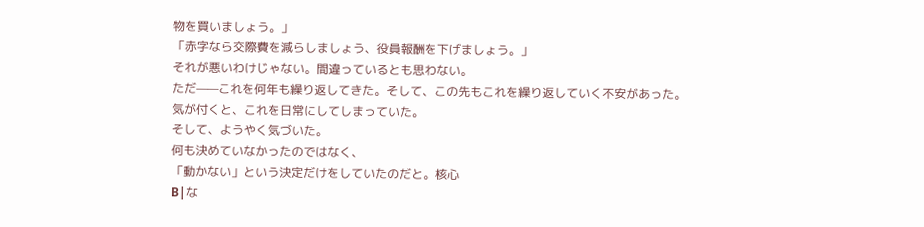物を買いましょう。」
「赤字なら交際費を減らしましょう、役員報酬を下げましょう。」
それが悪いわけじゃない。間違っているとも思わない。
ただ——これを何年も繰り返してきた。そして、この先もこれを繰り返していく不安があった。
気が付くと、これを日常にしてしまっていた。
そして、ようやく気づいた。
何も決めていなかったのではなく、
「動かない」という決定だけをしていたのだと。核心
B|な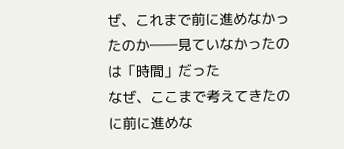ぜ、これまで前に進めなかったのか――見ていなかったのは「時間」だった
なぜ、ここまで考えてきたのに前に進めな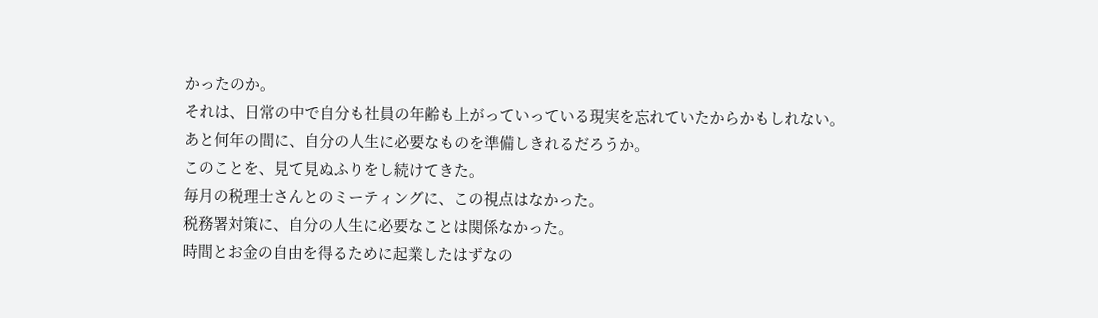かったのか。
それは、日常の中で自分も社員の年齢も上がっていっている現実を忘れていたからかもしれない。
あと何年の間に、自分の人生に必要なものを準備しきれるだろうか。
このことを、見て見ぬふりをし続けてきた。
毎月の税理士さんとのミーティングに、この視点はなかった。
税務署対策に、自分の人生に必要なことは関係なかった。
時間とお金の自由を得るために起業したはずなの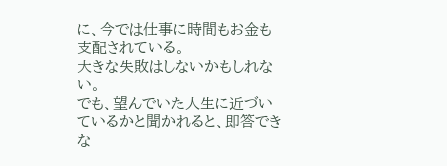に、今では仕事に時間もお金も支配されている。
大きな失敗はしないかもしれない。
でも、望んでいた人生に近づいているかと聞かれると、即答できな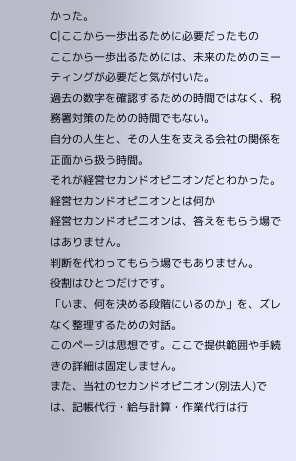かった。
C|ここから一歩出るために必要だったもの
ここから一歩出るためには、未来のためのミーティングが必要だと気が付いた。
過去の数字を確認するための時間ではなく、税務署対策のための時間でもない。
自分の人生と、その人生を支える会社の関係を正面から扱う時間。
それが経営セカンドオピニオンだとわかった。
経営セカンドオピニオンとは何か
経営セカンドオピニオンは、答えをもらう場ではありません。
判断を代わってもらう場でもありません。
役割はひとつだけです。
「いま、何を決める段階にいるのか」を、ズレなく整理するための対話。
このページは思想です。ここで提供範囲や手続きの詳細は固定しません。
また、当社のセカンドオピニオン(別法人)では、記帳代行・給与計算・作業代行は行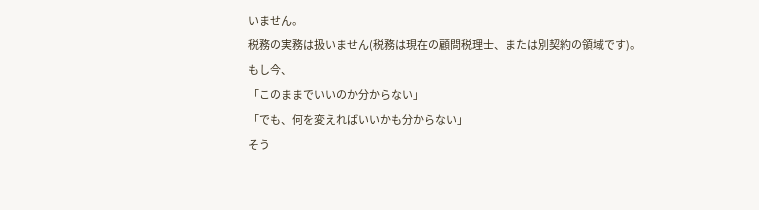いません。
税務の実務は扱いません(税務は現在の顧問税理士、または別契約の領域です)。
もし今、
「このままでいいのか分からない」
「でも、何を変えればいいかも分からない」
そう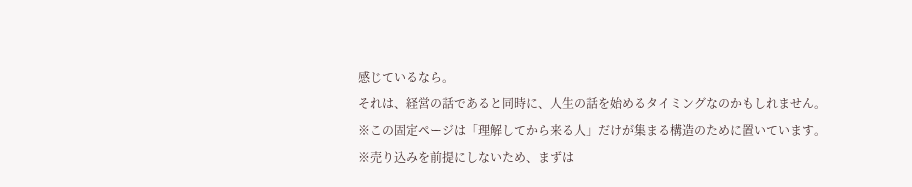感じているなら。
それは、経営の話であると同時に、人生の話を始めるタイミングなのかもしれません。
※この固定ページは「理解してから来る人」だけが集まる構造のために置いています。
※売り込みを前提にしないため、まずは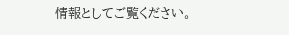情報としてご覧ください。